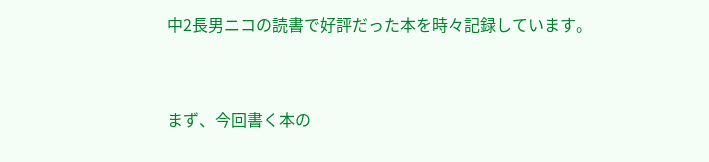中2長男ニコの読書で好評だった本を時々記録しています。



まず、今回書く本の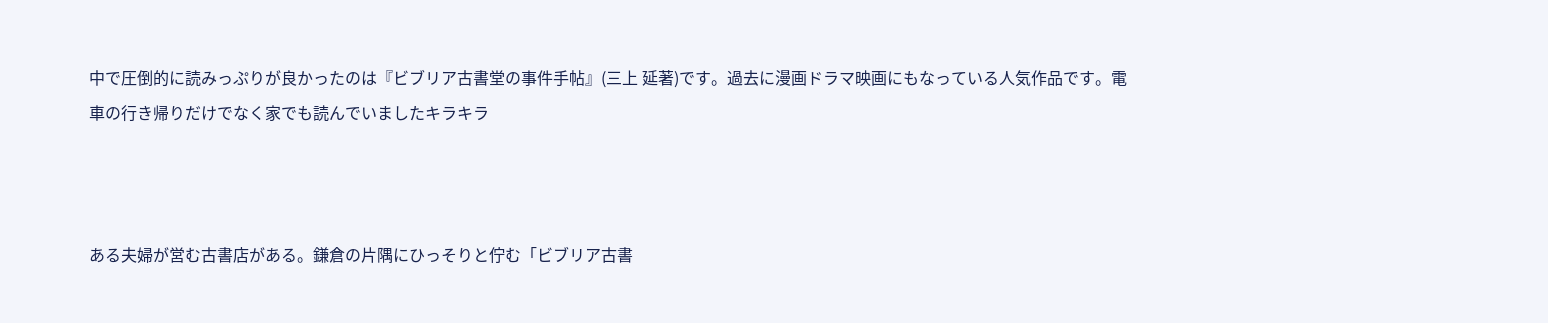中で圧倒的に読みっぷりが良かったのは『ビブリア古書堂の事件手帖』(三上 延著)です。過去に漫画ドラマ映画にもなっている人気作品です。電車の行き帰りだけでなく家でも読んでいましたキラキラ



ある夫婦が営む古書店がある。鎌倉の片隅にひっそりと佇む「ビブリア古書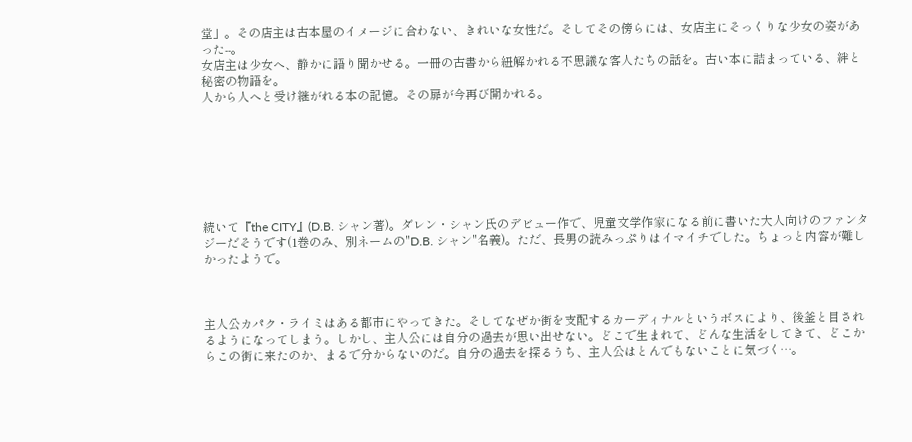堂」。その店主は古本屋のイメージに合わない、きれいな女性だ。そしてその傍らには、女店主にそっくりな少女の姿があった--。
女店主は少女へ、静かに語り聞かせる。一冊の古書から紐解かれる不思議な客人たちの話を。古い本に詰まっている、絆と秘密の物語を。
人から人へと受け継がれる本の記憶。その扉が今再び開かれる。







続いて『the CITY』(D.B. シャン著)。ダレン・シャン氏のデビュー作で、児童文学作家になる前に書いた大人向けのファンタジーだそうです(1巻のみ、別ネームの"D.B. シャン"名義)。ただ、長男の読みっぷりはイマイチでした。ちょっと内容が難しかったようで。



主人公カパク・ライミはある都市にやってきた。そしてなぜか街を支配するカーディナルというボスにより、後釜と目されるようになってしまう。しかし、主人公には自分の過去が思い出せない。どこで生まれて、どんな生活をしてきて、どこからこの街に来たのか、まるで分からないのだ。自分の過去を探るうち、主人公はとんでもないことに気づく…。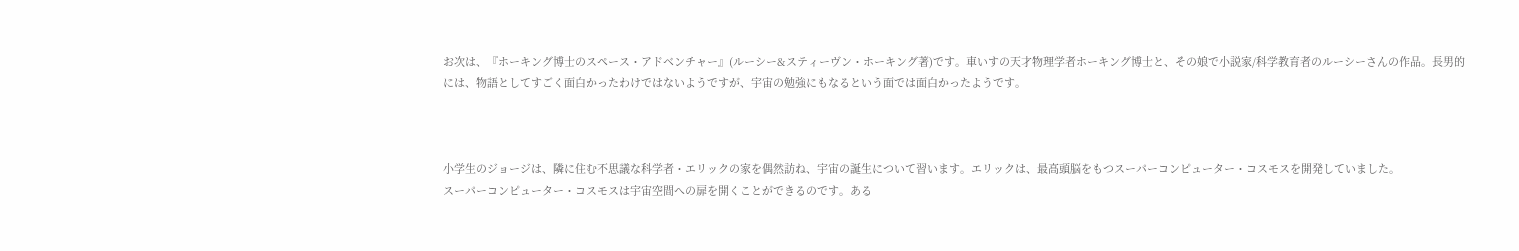お次は、『ホーキング博士のスペース・アドベンチャー』(ルーシー&スティーヴン・ホーキング著)です。車いすの天才物理学者ホーキング博士と、その娘で小説家/科学教育者のルーシーさんの作品。長男的には、物語としてすごく面白かったわけではないようですが、宇宙の勉強にもなるという面では面白かったようです。



小学生のジョージは、隣に住む不思議な科学者・エリックの家を偶然訪ね、宇宙の誕生について習います。エリックは、最高頭脳をもつスーパーコンピューター・コスモスを開発していました。
スーパーコンピューター・コスモスは宇宙空間への扉を開くことができるのです。ある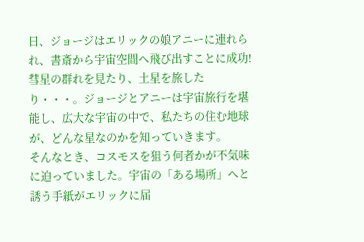日、ジョージはエリックの娘アニーに連れられ、書斎から宇宙空間へ飛び出すことに成功!彗星の群れを見たり、土星を旅したり・・・。ジョージとアニーは宇宙旅行を堪能し、広大な宇宙の中で、私たちの住む地球が、どんな星なのかを知っていきます。
そんなとき、コスモスを狙う何者かが不気味に迫っていました。宇宙の「ある場所」へと誘う手紙がエリックに届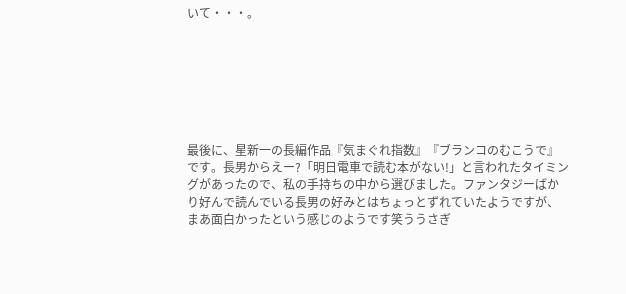いて・・・。







最後に、星新一の長編作品『気まぐれ指数』『ブランコのむこうで』です。長男からえー?「明日電車で読む本がない!」と言われたタイミングがあったので、私の手持ちの中から選びました。ファンタジーばかり好んで読んでいる長男の好みとはちょっとずれていたようですが、まあ面白かったという感じのようです笑ううさぎ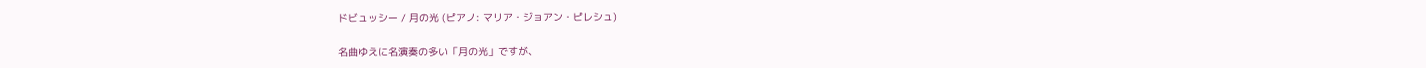ドビュッシー / 月の光 (ピアノ: マリア・ジョアン・ピレシュ)

名曲ゆえに名演奏の多い「月の光」ですが、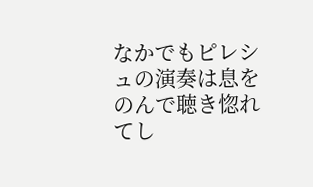なかでもピレシュの演奏は息をのんで聴き惚れてし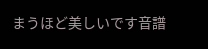まうほど美しいです音譜